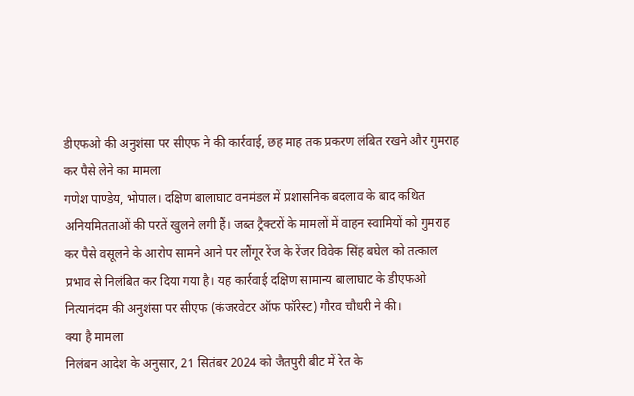डीएफओ की अनुशंसा पर सीएफ ने की कार्रवाई, छह माह तक प्रकरण लंबित रखने और गुमराह कर पैसे लेने का मामला
गणेश पाण्डेय, भोपाल। दक्षिण बालाघाट वनमंडल में प्रशासनिक बदलाव के बाद कथित अनियमितताओं की परतें खुलने लगी हैं। जब्त ट्रैक्टरों के मामलों में वाहन स्वामियों को गुमराह कर पैसे वसूलने के आरोप सामने आने पर लौंगूर रेंज के रेंजर विवेक सिंह बघेल को तत्काल प्रभाव से निलंबित कर दिया गया है। यह कार्रवाई दक्षिण सामान्य बालाघाट के डीएफओ नित्यानंदम की अनुशंसा पर सीएफ (कंजरवेटर ऑफ फॉरेस्ट) गौरव चौधरी ने की।
क्या है मामला
निलंबन आदेश के अनुसार, 21 सितंबर 2024 को जैतपुरी बीट में रेत के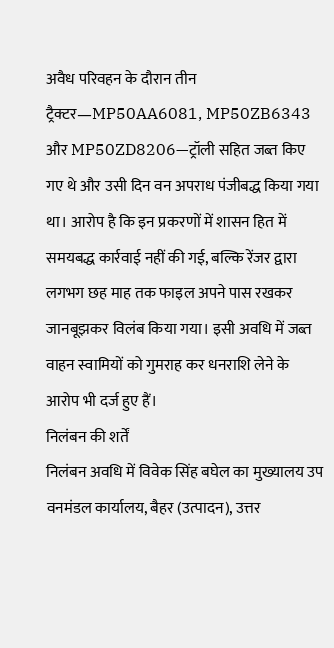अवैध परिवहन के दौरान तीन ट्रैक्टर—MP50AA6081, MP50ZB6343 और MP50ZD8206—ट्रॉली सहित जब्त किए गए थे और उसी दिन वन अपराध पंजीबद्ध किया गया था। आरोप है कि इन प्रकरणों में शासन हित में समयबद्ध कार्रवाई नहीं की गई, बल्कि रेंजर द्वारा लगभग छह माह तक फाइल अपने पास रखकर जानबूझकर विलंब किया गया। इसी अवधि में जब्त वाहन स्वामियों को गुमराह कर धनराशि लेने के आरोप भी दर्ज हुए हैं।
निलंबन की शर्तें
निलंबन अवधि में विवेक सिंह बघेल का मुख्यालय उप वनमंडल कार्यालय, बैहर (उत्पादन), उत्तर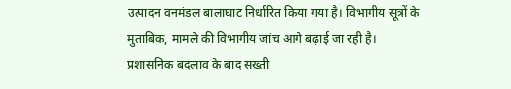उत्पादन वनमंडल बालाघाट निर्धारित किया गया है। विभागीय सूत्रों के मुताबिक, मामले की विभागीय जांच आगे बढ़ाई जा रही है।
प्रशासनिक बदलाव के बाद सख्ती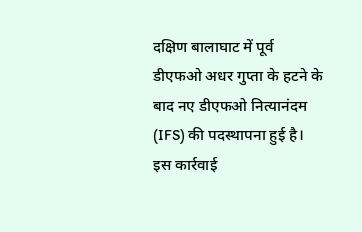दक्षिण बालाघाट में पूर्व डीएफओ अधर गुप्ता के हटने के बाद नए डीएफओ नित्यानंदम (IFS) की पदस्थापना हुई है। इस कार्रवाई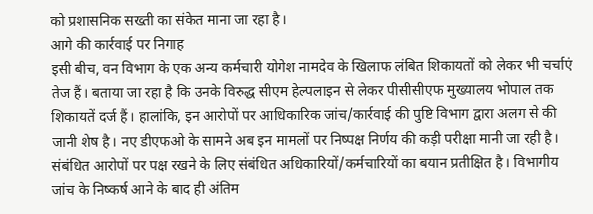को प्रशासनिक सख्ती का संकेत माना जा रहा है।
आगे की कार्रवाई पर निगाह
इसी बीच, वन विभाग के एक अन्य कर्मचारी योगेश नामदेव के खिलाफ लंबित शिकायतों को लेकर भी चर्चाएं तेज हैं। बताया जा रहा है कि उनके विरुद्ध सीएम हेल्पलाइन से लेकर पीसीसीएफ मुख्यालय भोपाल तक शिकायतें दर्ज हैं। हालांकि, इन आरोपों पर आधिकारिक जांच/कार्रवाई की पुष्टि विभाग द्वारा अलग से की जानी शेष है। नए डीएफओ के सामने अब इन मामलों पर निष्पक्ष निर्णय की कड़ी परीक्षा मानी जा रही है।
संबंधित आरोपों पर पक्ष रखने के लिए संबंधित अधिकारियों/कर्मचारियों का बयान प्रतीक्षित है। विभागीय जांच के निष्कर्ष आने के बाद ही अंतिम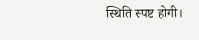स्थिति स्पष्ट होगी।